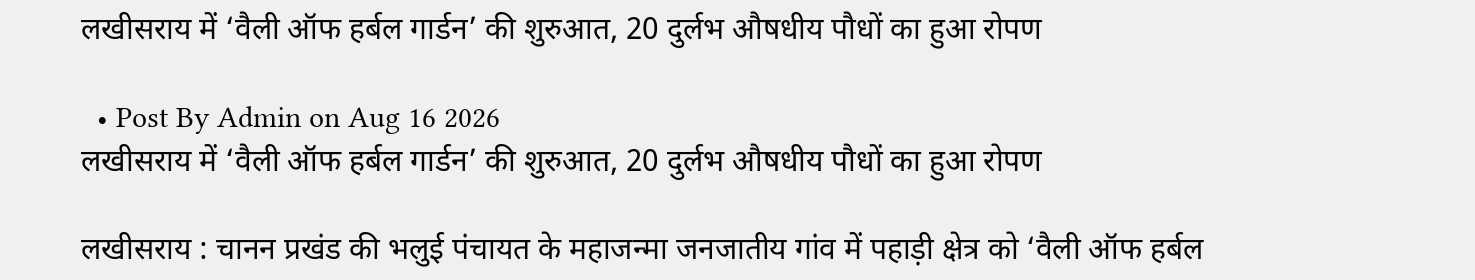लखीसराय में ‘वैली ऑफ हर्बल गार्डन’ की शुरुआत, 20 दुर्लभ औषधीय पौधों का हुआ रोपण

  • Post By Admin on Aug 16 2026
लखीसराय में ‘वैली ऑफ हर्बल गार्डन’ की शुरुआत, 20 दुर्लभ औषधीय पौधों का हुआ रोपण

लखीसराय : चानन प्रखंड की भलुई पंचायत के महाजन्मा जनजातीय गांव में पहाड़ी क्षेत्र को ‘वैली ऑफ हर्बल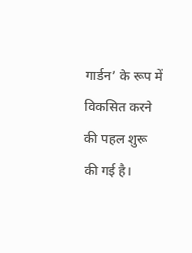गार्डन’ के रूप में विकसित करने की पहल शुरू की गई है।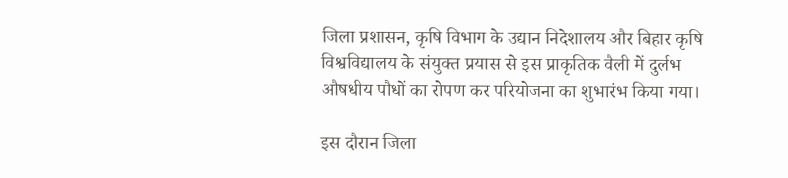जिला प्रशासन, कृषि विभाग के उद्यान निदेशालय और बिहार कृषि विश्वविद्यालय के संयुक्त प्रयास से इस प्राकृतिक वैली में दुर्लभ औषधीय पौधों का रोपण कर परियोजना का शुभारंभ किया गया।

इस दौरान जिला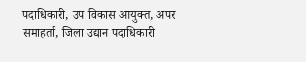पदाधिकारी, उप विकास आयुक्त, अपर समाहर्ता, जिला उद्यान पदाधिकारी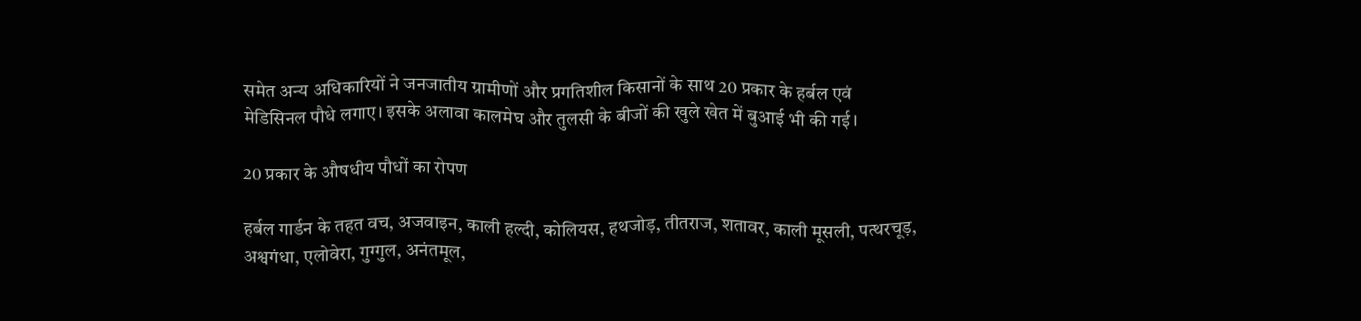समेत अन्य अधिकारियों ने जनजातीय ग्रामीणों और प्रगतिशील किसानों के साथ 20 प्रकार के हर्बल एवं मेडिसिनल पौधे लगाए। इसके अलावा कालमेघ और तुलसी के बीजों की खुले खेत में बुआई भी की गई।

20 प्रकार के औषधीय पौधों का रोपण

हर्बल गार्डन के तहत वच, अजवाइन, काली हल्दी, कोलियस, हथजोड़, तीतराज, शतावर, काली मूसली, पत्थरचूड़, अश्वगंधा, एलोवेरा, गुग्गुल, अनंतमूल,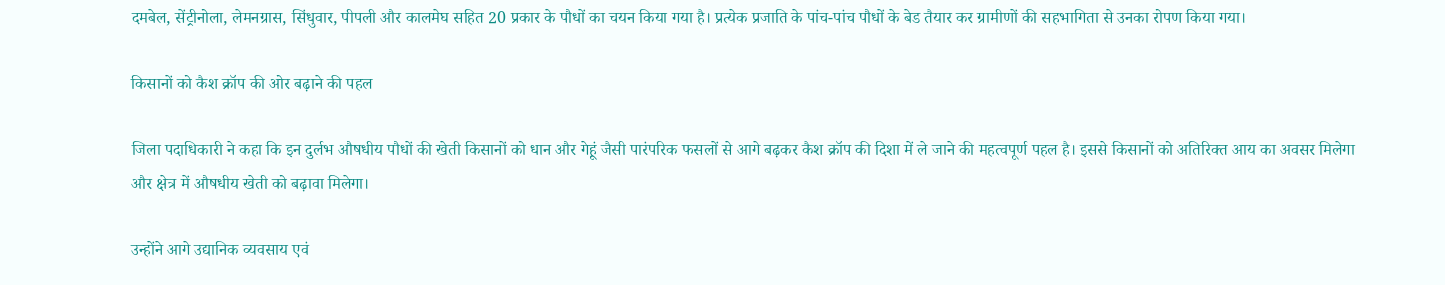दमबेल, सेंट्रीनोला, लेमनग्रास, सिंधुवार, पीपली और कालमेघ सहित 20 प्रकार के पौधों का चयन किया गया है। प्रत्येक प्रजाति के पांच-पांच पौधों के बेड तैयार कर ग्रामीणों की सहभागिता से उनका रोपण किया गया।

किसानों को कैश क्रॉप की ओर बढ़ाने की पहल

जिला पदाधिकारी ने कहा कि इन दुर्लभ औषधीय पौधों की खेती किसानों को धान और गेहूं जैसी पारंपरिक फसलों से आगे बढ़कर कैश क्रॉप की दिशा में ले जाने की महत्वपूर्ण पहल है। इससे किसानों को अतिरिक्त आय का अवसर मिलेगा और क्षेत्र में औषधीय खेती को बढ़ावा मिलेगा।

उन्होंने आगे उद्यानिक व्यवसाय एवं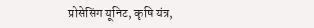प्रोसेसिंग यूनिट, कृषि यंत्र,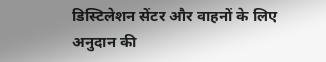डिस्टिलेशन सेंटर और वाहनों के लिए अनुदान की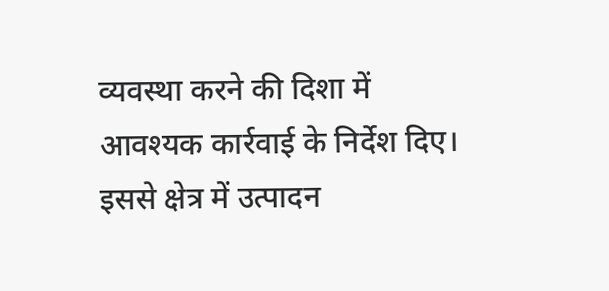व्यवस्था करने की दिशा में आवश्यक कार्रवाई के निर्देश दिए। इससे क्षेत्र में उत्पादन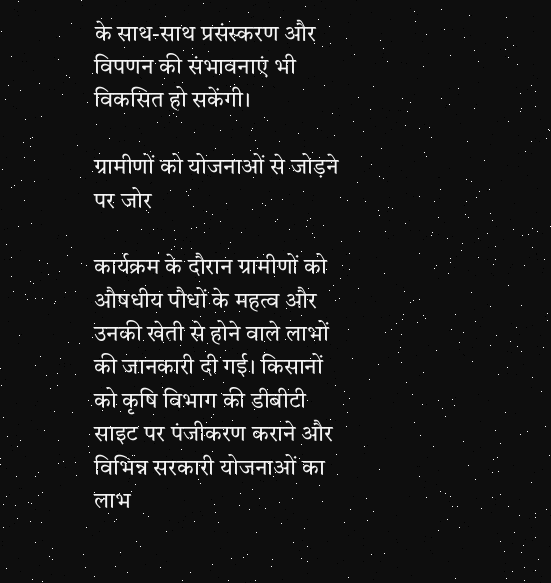के साथ-साथ प्रसंस्करण और विपणन की संभावनाएं भी विकसित हो सकेंगी।

ग्रामीणों को योजनाओं से जोड़ने पर जोर

कार्यक्रम के दौरान ग्रामीणों को औषधीय पौधों के महत्व और उनकी खेती से होने वाले लाभों की जानकारी दी गई। किसानों को कृषि विभाग की डीबीटी साइट पर पंजीकरण कराने और विभिन्न सरकारी योजनाओं का लाभ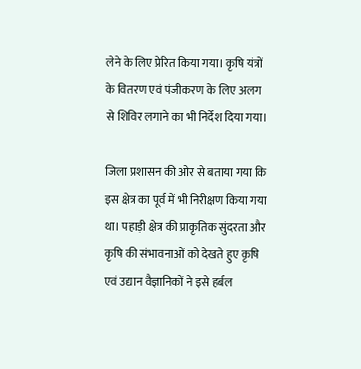लेने के लिए प्रेरित किया गया। कृषि यंत्रों के वितरण एवं पंजीकरण के लिए अलग से शिविर लगाने का भी निर्देश दिया गया।

जिला प्रशासन की ओर से बताया गया कि इस क्षेत्र का पूर्व में भी निरीक्षण किया गया था। पहाड़ी क्षेत्र की प्राकृतिक सुंदरता और कृषि की संभावनाओं को देखते हुए कृषि एवं उद्यान वैज्ञानिकों ने इसे हर्बल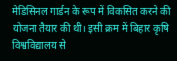मेडिसिनल गार्डन के रूप में विकसित करने की योजना तैयार की थी। इसी क्रम में बिहार कृषि विश्वविद्यालय से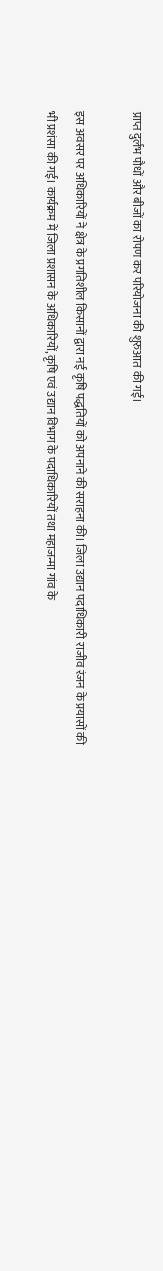प्राप्त दुर्लभ पौधों और बीजों का रोपण कर परियोजना की शुरुआत की गई।

इस अवसर पर अधिकारियों ने क्षेत्र के प्रगतिशील किसानों द्वारा नई कृषि पद्धतियों को अपनाने की सराहना की। जिला उद्यान पदाधिकारी राजीव रंजन के प्रयासों की भी प्रशंसा की गई। कार्यक्रम में जिला प्रशासन के अधिकारियों, कृषि एवं उद्यान विभाग के पदाधिकारियों तथा महाजन्मा गांव के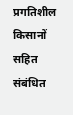प्रगतिशील किसानों सहित संबंधित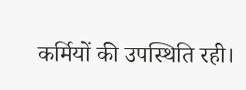कर्मियों की उपस्थिति रही।